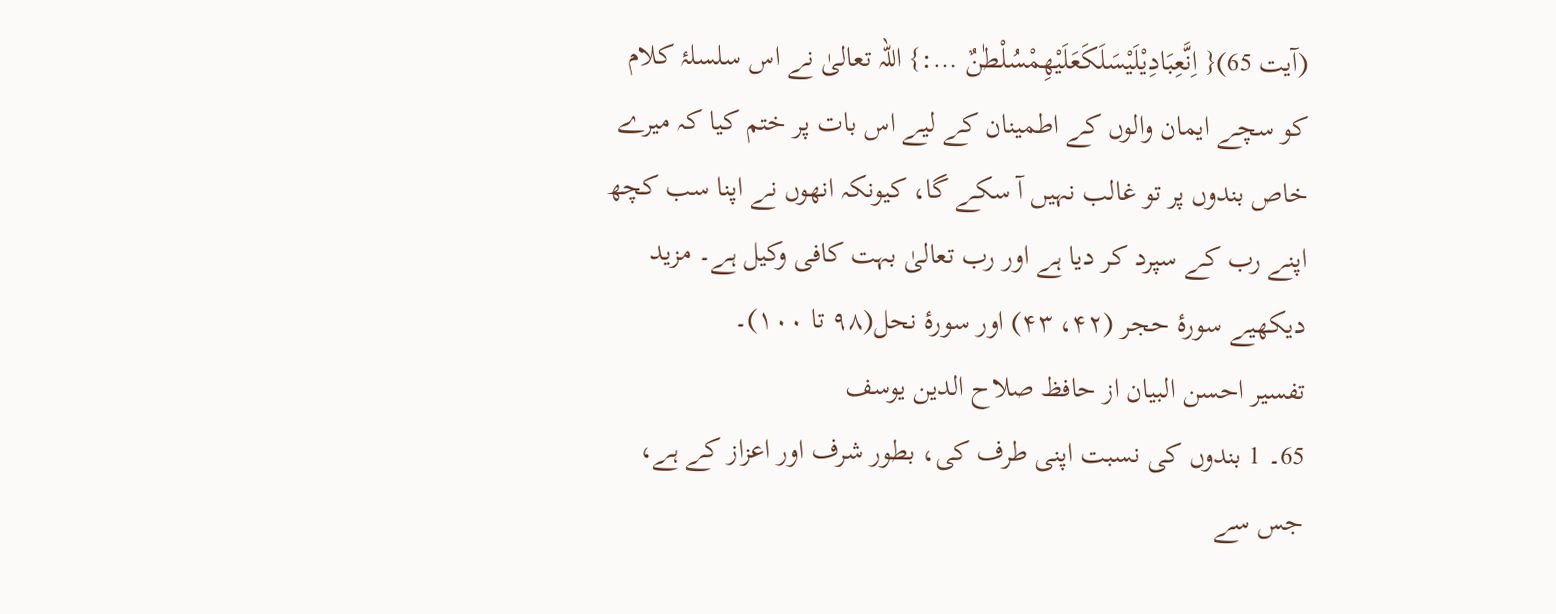(آیت 65){ اِنَّعِبَادِيْلَيْسَلَكَعَلَيْهِمْسُلْطٰنٌ …:} اللہ تعالیٰ نے اس سلسلۂ کلام کو سچے ایمان والوں کے اطمینان کے لیے اس بات پر ختم کیا کہ میرے خاص بندوں پر تو غالب نہیں آ سکے گا، کیونکہ انھوں نے اپنا سب کچھ اپنے رب کے سپرد کر دیا ہے اور رب تعالیٰ بہت کافی وکیل ہے۔ مزید دیکھیے سورۂ حجر (۴۲، ۴۳) اور سورۂ نحل(۹۸ تا ۱۰۰)۔
تفسیر احسن البیان از حافظ صلاح الدین یوسف
65۔ 1 بندوں کی نسبت اپنی طرف کی، بطور شرف اور اعزاز کے ہے، جس سے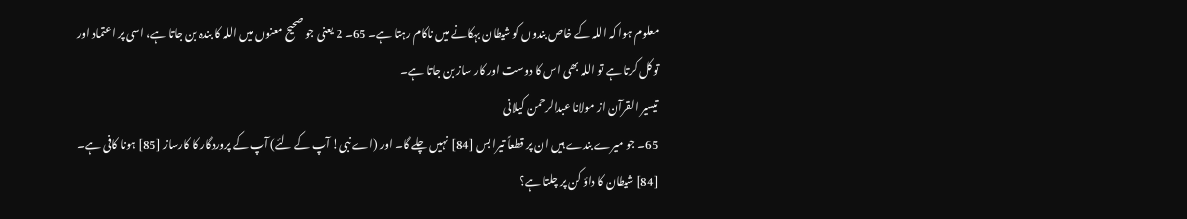معلوم ہوا کہ اللہ کے خاص بندوں کو شیطان بہکانے میں ناکام رہتا ہے۔ 65۔ 2 یعنی جو صحیح معنوں میں اللہ کا بندہ بن جاتا ہے، اسی پر اعتماد اور توکل کرتا ہے تو اللہ بھی اس کا دوست اور کار ساز بن جاتا ہے۔
تيسير القرآن از مولانا عبدالرحمن کیلانی
65۔ جو میرے بندے ہیں ان پر قطعاً تیرا بس [84] نہیں چلے گا۔ اور (اے نبی! آپ کے لئے) آپ کے پروردگار کا کارساز [85] ہونا کافی ہے۔
[84] شیطان کا داؤ کن پر چلتا ہے؟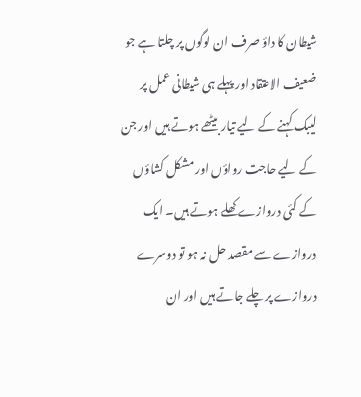شیطان کا داؤ صرف ان لوگوں پر چلتا ہے جو ضعیف الاعتقاد اور پہلے ہی شیطانی عمل پر لیبک کہنے کے لیے تیار بیٹھے ہوتے ہیں اور جن کے لیے حاجت رواؤں اور مشکل کشاؤں کے کئی دروازے کھلے ہوتے ہیں۔ ایک دروازے سے مقصد حل نہ ہو تو دوسرے دروازے پر چلے جاتے ہیں اور ان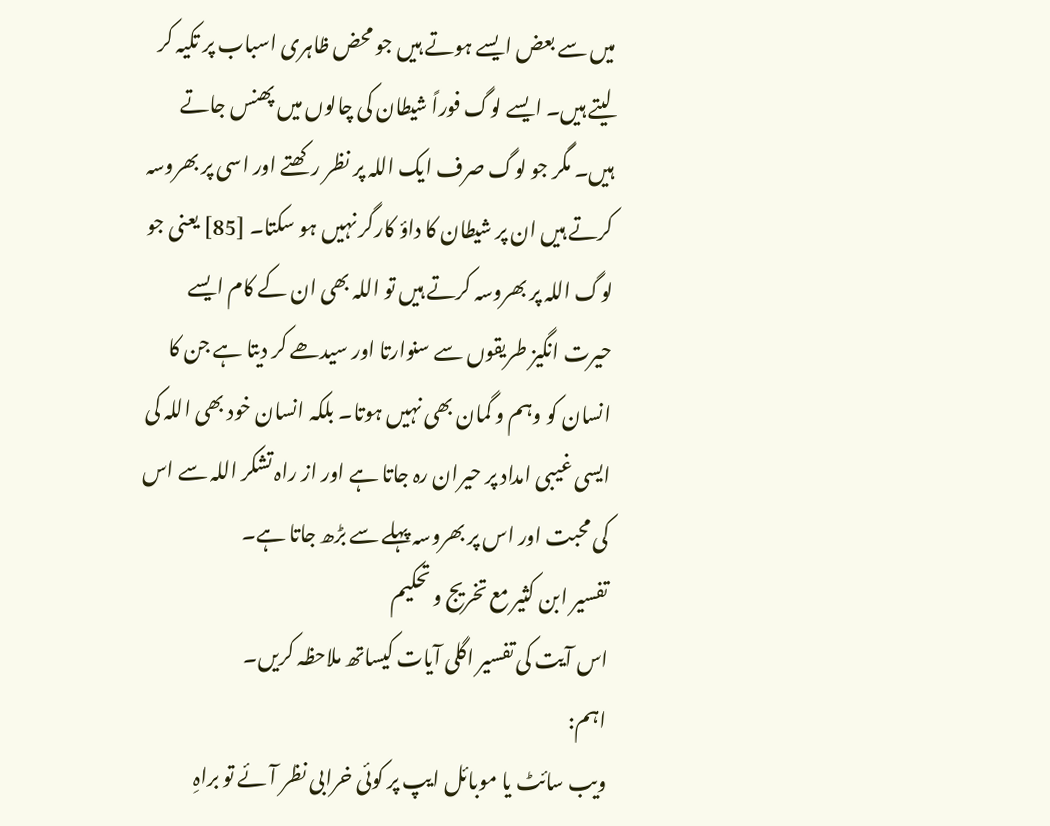میں سے بعض ایسے ہوتے ہیں جو محض ظاہری اسباب پر تکیہ کر لیتے ہیں۔ ایسے لوگ فوراً شیطان کی چالوں میں پھنس جاتے ہیں۔ مگر جو لوگ صرف ایک اللہ پر نظر رکھتے اور اسی پر بھروسہ کرتے ہیں ان پر شیطان کا داؤ کارگر نہیں ہو سکتا۔ [85] یعنی جو لوگ اللہ پر بھروسہ کرتے ہیں تو اللہ بھی ان کے کام ایسے حیرت انگیز طریقوں سے سنوارتا اور سیدھے کر دیتا ہے جن کا انسان کو وہم و گمان بھی نہیں ہوتا۔ بلکہ انسان خود بھی اللہ کی ایسی غیبی امداد پر حیران رہ جاتا ہے اور از راہ تشکر اللہ سے اس کی محبت اور اس پر بھروسہ پہلے سے بڑھ جاتا ہے۔
تفسیر ابن کثیر مع تخریج و تحکیم
اس آیت کی تفسیر اگلی آیات کیساتھ ملاحظہ کریں۔
اہم:
ویب سائٹ یا موبائل ایپ پر کوئی خرابی نظر آئے تو براہِ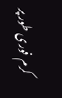کرم فوری طور پر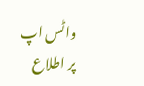واٹس اپ
پر اطلاع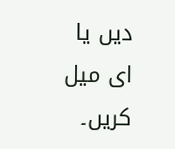دیں یا
ای میل کریں۔